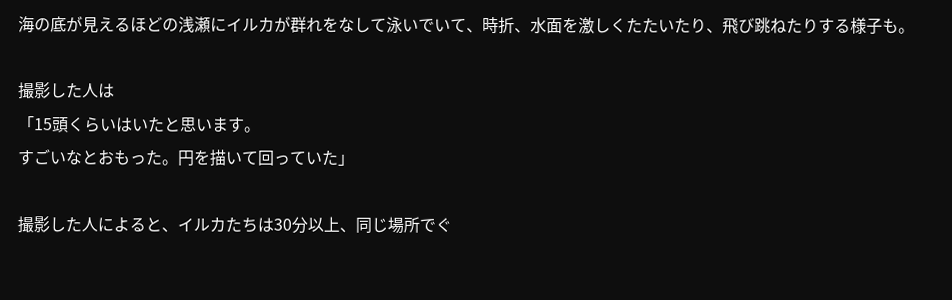海の底が見えるほどの浅瀬にイルカが群れをなして泳いでいて、時折、水面を激しくたたいたり、飛び跳ねたりする様子も。

撮影した人は
「15頭くらいはいたと思います。
すごいなとおもった。円を描いて回っていた」

撮影した人によると、イルカたちは30分以上、同じ場所でぐ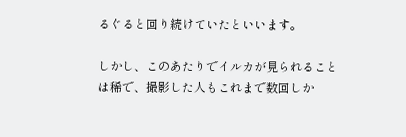るぐると回り続けていたといいます。

しかし、このあたりでイルカが見られることは稀で、撮影した人もこれまで数回しか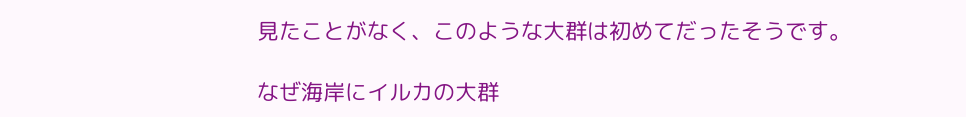見たことがなく、このような大群は初めてだったそうです。

なぜ海岸にイルカの大群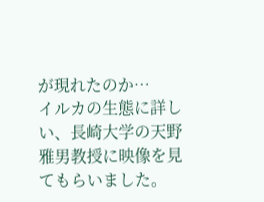が現れたのか…
イルカの生態に詳しい、長崎大学の天野雅男教授に映像を見てもらいました。